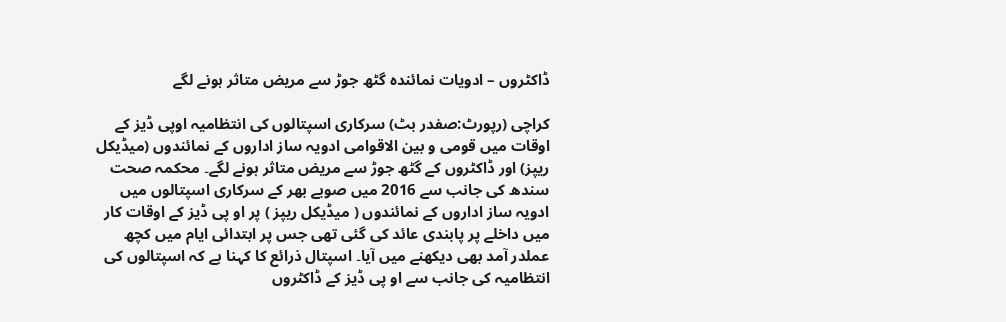ڈاکٹروں – ادویات نمائندہ گٹھ جوڑ سے مریض متاثر ہونے لگے

کراچی (رپورٹ:صفدر بٹ) سرکاری اسپتالوں کی انتظامیہ اوپی ڈیز کے اوقات میں قومی و بین الاقوامی ادویہ ساز اداروں کے نمائندوں (میڈیکل ریپز) اور ڈاکٹروں کے گٹھ جوڑ سے مریض متاثر ہونے لگے۔ محکمہ صحت سندھ کی جانب سے 2016 میں صوبے بھر کے سرکاری اسپتالوں میں ادویہ ساز اداروں کے نمائندوں ( میڈیکل ریپز ) پر او پی ڈیز کے اوقات کار میں داخلے پر پابندی عائد کی گئی تھی جس پر ابتدائی ایام میں کچھ عملدر آمد بھی دیکھنے میں آیا۔ اسپتال ذرائع کا کہنا ہے کہ اسپتالوں کی انتظامیہ کی جانب سے او پی ڈیز کے ڈاکٹروں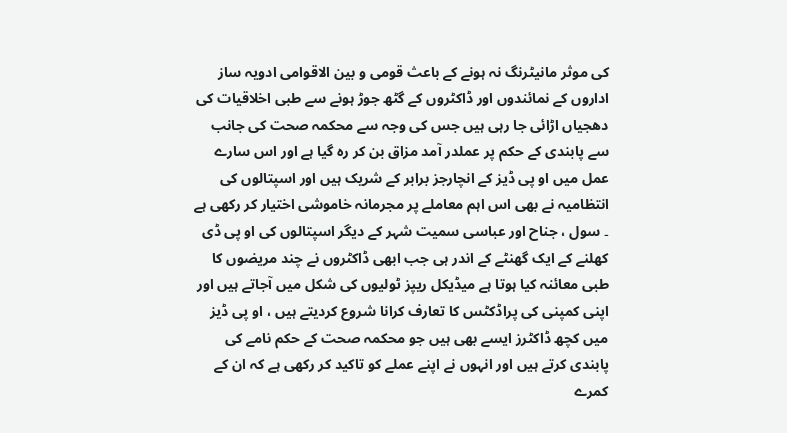کی موثر مانیٹرنگ نہ ہونے کے باعث قومی و بین الاقوامی ادویہ ساز اداروں کے نمائندوں اور ڈاکٹروں کے گٹھ جوڑ ہونے سے طبی اخلاقیات کی دھجیاں اڑائی جا رہی ہیں جس کی وجہ سے محکمہ صحت کی جانب سے پابندی کے حکم پر عملدر آمد مزاق بن کر رہ گیا ہے اور اس سارے عمل میں او پی ڈیز کے انچارجز برابر کے شریک ہیں اور اسپتالوں کی انتظامیہ نے بھی اس اہم معاملے پر مجرمانہ خاموشی اختیار کر رکھی ہے ۔ سول ، جناح اور عباسی سمیت شہر کے دیگر اسپتالوں کی او پی ڈی کھلنے کے ایک گھنٹے کے اندر ہی جب ابھی ڈاکٹروں نے چند مریضوں کا طبی معائنہ کیا ہوتا ہے میڈیکل ریپز ٹولیوں کی شکل میں آجاتے ہیں اور اپنی کمپنی کی پراڈکٹس کا تعارف کرانا شروع کردیتے ہیں ، او پی ڈیز میں کچھ ڈاکٹرز ایسے بھی ہیں جو محکمہ صحت کے حکم نامے کی پابندی کرتے ہیں اور انہوں نے اپنے عملے کو تاکید کر رکھی ہے کہ ان کے کمرے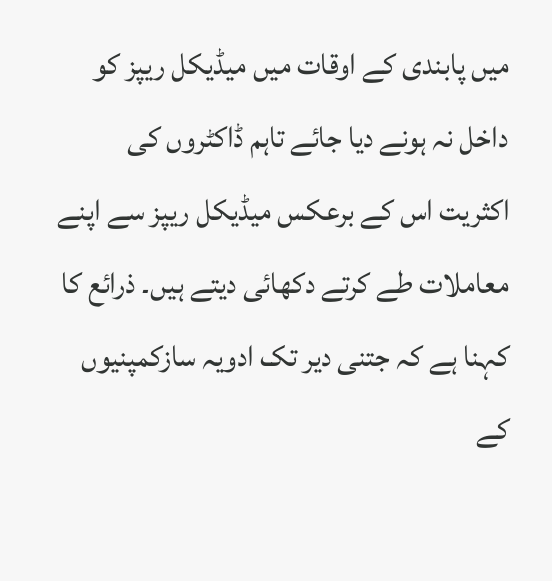میں پابندی کے اوقات میں میڈیکل ریپز کو داخل نہ ہونے دیا جائے تاہم ڈاکٹروں کی اکثریت اس کے برعکس میڈیکل ریپز سے اپنے معاملات طے کرتے دکھائی دیتے ہیں۔ ذرائع کا کہنا ہے کہ جتنی دیر تک ادویہ سازکمپنیوں کے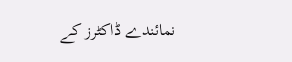نمائندے ڈاکٹرز کے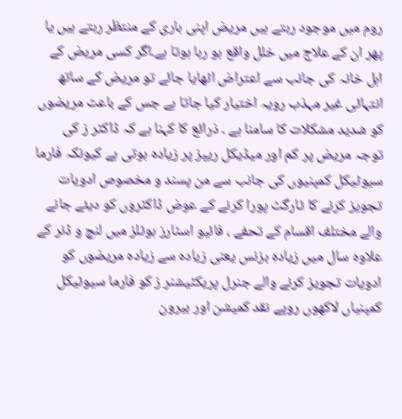روم میں موجود رہتے ہیں مریض اپنی باری کے منتظر رہتے ہیں یا پھر ان کے علاج میں خلل واقع ہو رہا ہوتا ہے۔اگر کسی مریض کے اہل خانہ کی جانب سے اعتراض اٹھایا جائے تو مریض کے ساتھ انتہائی غیر مہذب رویہ اختیار کیا جاتا ہے جس کے باعث مریضوں کو شدید مشکلات کا سامنا ہے ۔ ذرائع کا کہنا ہے کہ ڈاکٹر ز کی توجہ مریض پر کم اور میڈیکل ریپز پر زیادہ ہوتی ہے کیونکہ فارما سیوٹیکل کمپنیوں کی جانب سے من پسند و مخصوص ادویات تجویز کرنے کا ٹارگٹ پورا کرنے کے عوض ڈاکٹروں کو دیئے جانے والے مختلف اقسام کے تحفے ، فائیو اسٹارز ہوٹلز میں لنچ و ڈنر کے علاوہ سال میں زیادہ بزنس یعنی زیادہ سے زیادہ مریضوں کو ادویات تجویز کرنے والے جنرل پریکٹیشنر ز کو فارما سیوٹیکل کمپنیاں لاکھوں روپے نقد کمیشن اور بیرون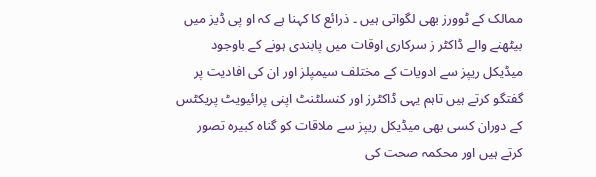ممالک کے ٹوورز بھی لگواتی ہیں ۔ ذرائع کا کہنا ہے کہ او پی ڈیز میں بیٹھنے والے ڈاکٹر ز سرکاری اوقات میں پابندی ہونے کے باوجود میڈیکل ریپز سے ادویات کے مختلف سیمپلز اور ان کی افادیت پر گفتگو کرتے ہیں تاہم یہی ڈاکٹرز اور کنسلٹنٹ اپنی پرائیویٹ پریکٹس کے دوران کسی بھی میڈیکل ریپز سے ملاقات کو گناہ کبیرہ تصور کرتے ہیں اور محکمہ صحت کی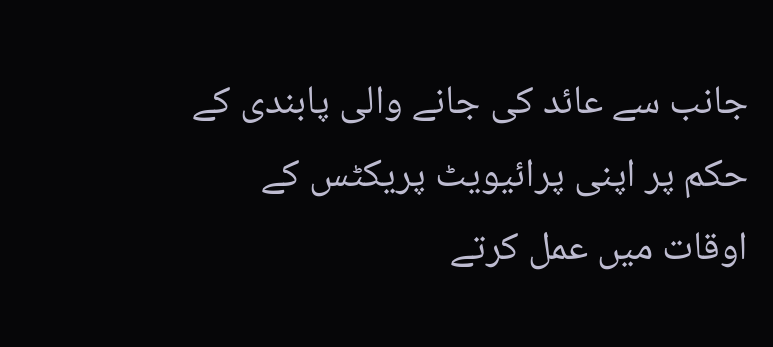جانب سے عائد کی جانے والی پابندی کے حکم پر اپنی پرائیویٹ پریکٹس کے اوقات میں عمل کرتے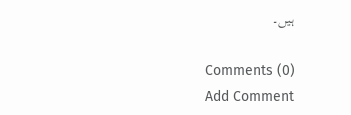ہیں۔

Comments (0)
Add Comment